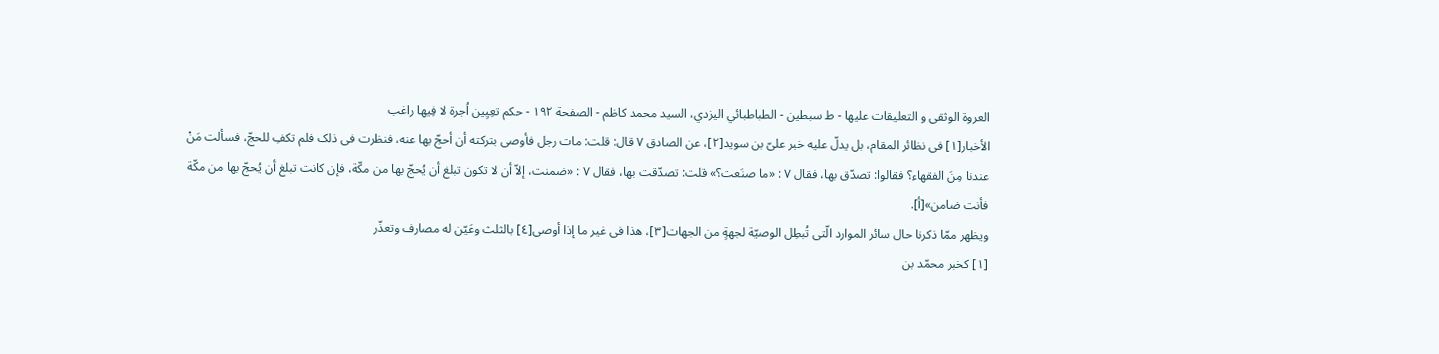العروة الوثقی و التعليقات عليها - ط سبطین - الطباطبائي اليزدي، السيد محمد كاظم - الصفحة ١٩٢ - حکم تعِیِین اُجرة لا فِیها راغب
الأخبار[١] فی نظائر المقام، بل یدلّ علیه خبر علیّ بن سوید[٢]، عن الصادق ٧ قال: قلت: مات رجل فأوصی بترکته أن أحجّ بها عنه، فنظرت فی ذلک فلم تکفِ للحجّ، فسألت مَنْ عندنا مِنَ الفقهاء؟ فقالوا: تصدّق بها، فقال ٧ : «ما صنَعت؟» قلت: تصدّقت بها، فقال ٧ : «ضمنت، إلاّ أن لا تکون تبلغ أن یُحجّ بها من مکّة، فإن کانت تبلغ أن یُحجّ بها من مکّة فأنت ضامن»[أ].
ویظهر ممّا ذکرنا حال سائر الموارد الّتی تُبطِل الوصیّة لجهةٍ من الجهات[٣]، هذا فی غیر ما إذا أوصی[٤] بالثلث وعَیّن له مصارف وتعذّر
[١] کخبر محمّد بن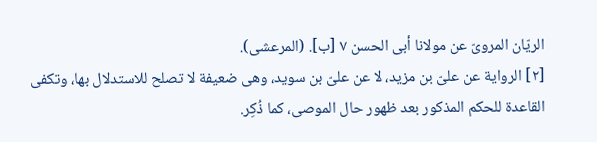الریّان المرویّ عن مولانا أبی الحسن ٧ [ب]. (المرعشی).
[٢] الروایة عن علیّ بن مزید، لا عن علیّ بن سوید، وهی ضعیفة لا تصلح للاستدلال بها، وتکفی القاعدة للحکم المذکور بعد ظهور حال الموصی، کما ذُکِر.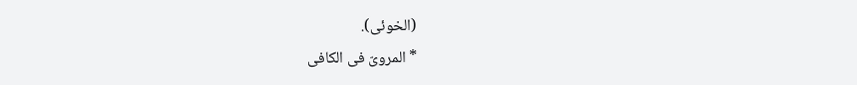(الخوئی).
* المرویّ فی الکافی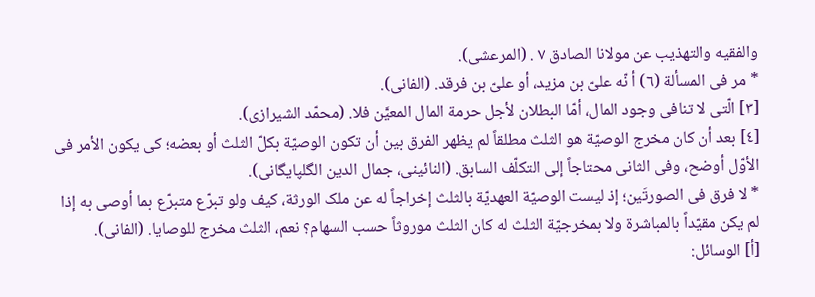والفقیه والتهذیب عن مولانا الصادق ٧ . (المرعشی).
* مر فی المسألة (٦) أ نّه علیّ بن مزید، أو علیّ بن فرقد. (الفانی).
[٣] الّتی لا تنافی وجود المال، أمّا البطلان لأجل حرمة المال المعیَّن فلا. (محمّد الشیرازی).
[٤] بعد أن کان مخرج الوصیّة هو الثلث مطلقاً لم یظهر الفرق بین أن تکون الوصیّة بکلّ الثلث أو بعضه؛ کی یکون الأمر فی الأوّل أوضح، وفی الثانی محتاجاً إلی التکلّف السابق. (النائینی، جمال الدین الگلپایگانی).
* لا فرق فی الصورتَین؛ إذ لیست الوصیّة العهدیّة بالثلث إخراجاً له عن ملک الورثة، کیف ولو تبرّع متبرّع بما أوصی به إذا لم یکن مقیّداً بالمباشرة ولا بمخرجیّة الثلث له کان الثلث موروثاً حسب السهام؟ نعم، الثلث مخرج للوصایا. (الفانی).
[أ] الوسائل: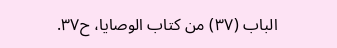الباب (٣٧) من کتاب الوصایا، ح٣٧.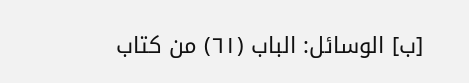[ب] الوسائل: الباب (٦١) من کتاب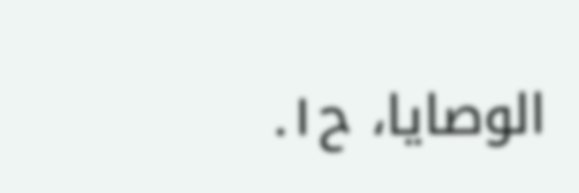الوصایا، ح١.